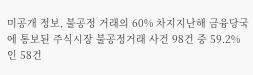미공개 정보, 불공정 거래의 60% 차지지난해 금융당국에 통보된 주식시장 불공정거래 사건 98건 중 59.2%인 58건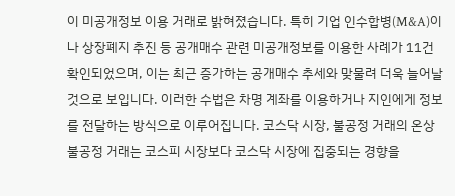이 미공개정보 이용 거래로 밝혀졌습니다. 특히 기업 인수합병(M&A)이나 상장폐지 추진 등 공개매수 관련 미공개정보를 이용한 사례가 11건 확인되었으며, 이는 최근 증가하는 공개매수 추세와 맞물려 더욱 늘어날 것으로 보입니다. 이러한 수법은 차명 계좌를 이용하거나 지인에게 정보를 전달하는 방식으로 이루어집니다. 코스닥 시장, 불공정 거래의 온상불공정 거래는 코스피 시장보다 코스닥 시장에 집중되는 경향을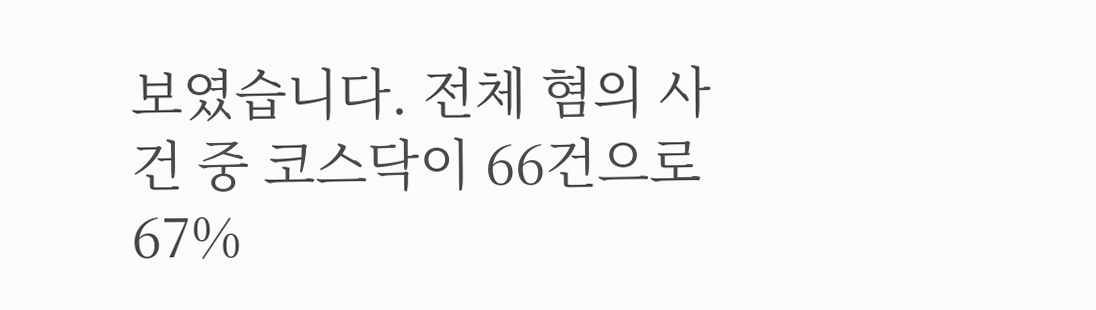보였습니다. 전체 혐의 사건 중 코스닥이 66건으로 67%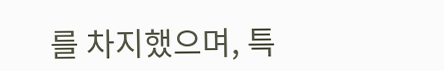를 차지했으며, 특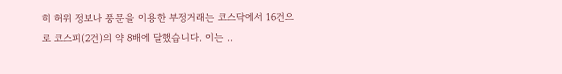히 허위 정보나 풍문을 이용한 부정거래는 코스닥에서 16건으로 코스피(2건)의 약 8배에 달했습니다. 이는 ..